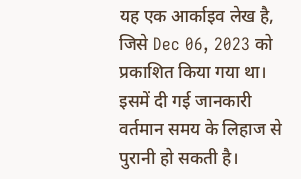यह एक आर्काइव लेख है, जिसे Dec 06, 2023 को प्रकाशित किया गया था। इसमें दी गई जानकारी वर्तमान समय के लिहाज से पुरानी हो सकती है।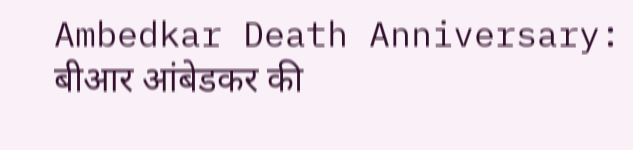Ambedkar Death Anniversary: बीआर आंबेडकर की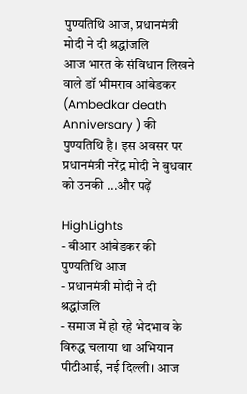पुण्यतिथि आज, प्रधानमंत्री मोदी ने दी श्रद्धांजलि
आज भारत के संविधान लिखने वाले डॉ भीमराव आंबेडकर (Ambedkar death Anniversary ) की पुण्यतिथि है। इस अवसर पर प्रधानमंत्री नरेंद्र मोदी ने बुधवार को उनकी ...और पढ़ें

HighLights
- बीआर आंबेडकर की पुण्यतिथि आज
- प्रधानमंत्री मोदी ने दी श्रद्धांजलि
- समाज में हो रहे भेदभाव के विरुद्ध चलाया था अभियान
पीटीआई, नई दिल्ली। आज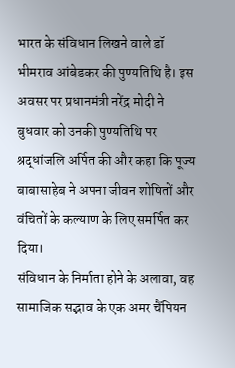भारत के संविधान लिखने वाले डॉ भीमराव आंबेडकर की पुण्यतिथि है। इस अवसर पर प्रधानमंत्री नरेंद्र मोदी ने बुधवार को उनकी पुण्यतिथि पर श्रद्धांजलि अर्पित की और कहा कि पूज्य बाबासाहेब ने अपना जीवन शोषितों और वंचितों के कल्याण के लिए समर्पित कर दिया।
संविधान के निर्माता होने के अलावा, वह सामाजिक सद्भाव के एक अमर चैंपियन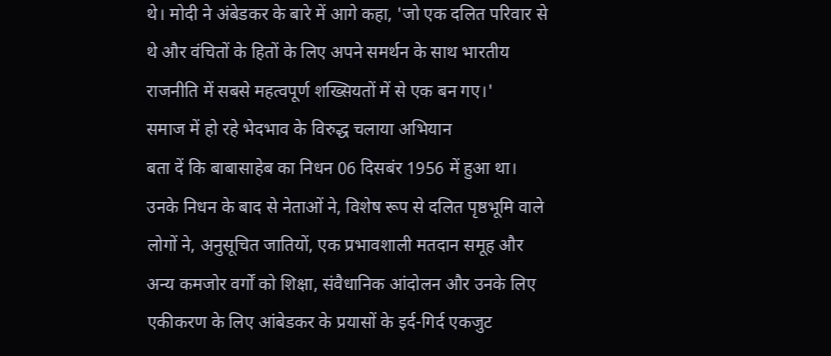थे। मोदी ने अंबेडकर के बारे में आगे कहा, 'जो एक दलित परिवार से थे और वंचितों के हितों के लिए अपने समर्थन के साथ भारतीय राजनीति में सबसे महत्वपूर्ण शख्सियतों में से एक बन गए।'
समाज में हो रहे भेदभाव के विरुद्ध चलाया अभियान
बता दें कि बाबासाहेब का निधन 06 दिसबंर 1956 में हुआ था। उनके निधन के बाद से नेताओं ने, विशेष रूप से दलित पृष्ठभूमि वाले लोगों ने, अनुसूचित जातियों, एक प्रभावशाली मतदान समूह और अन्य कमजोर वर्गों को शिक्षा, संवैधानिक आंदोलन और उनके लिए एकीकरण के लिए आंबेडकर के प्रयासों के इर्द-गिर्द एकजुट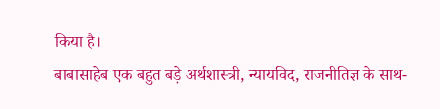किया है।
बाबासाहेब एक बहुत बड़े अर्थशास्त्री, न्यायविद, राजनीतिज्ञ के साथ-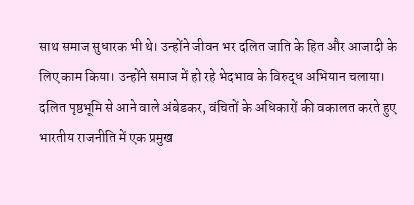साथ समाज सुधारक भी थे। उन्होंने जीवन भर दलित जाति के हित और आजादी के लिए काम किया। उन्होंने समाज में हो रहे भेदभाव के विरुद्ध अभियान चलाया। दलित पृष्ठभूमि से आने वाले अंबेडकर, वंचितों के अधिकारों की वकालत करते हुए भारतीय राजनीति में एक प्रमुख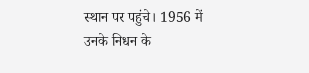स्थान पर पहुंचे। 1956 में उनके निधन के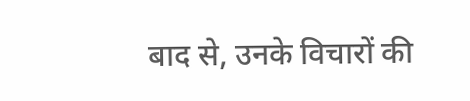बाद से, उनके विचारों की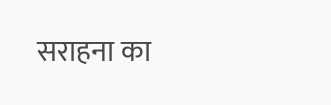सराहना का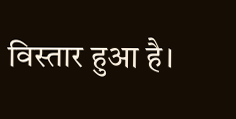विस्तार हुआ है।